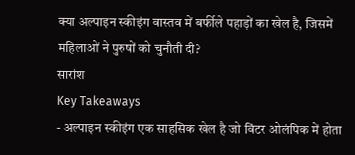क्या अल्पाइन स्कीइंग वास्तव में बर्फीले पहाड़ों का खेल है, जिसमें महिलाओं ने पुरुषों को चुनौती दी?
सारांश
Key Takeaways
- अल्पाइन स्कीइंग एक साहसिक खेल है जो विंटर ओलंपिक में होता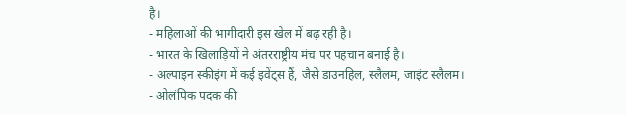है।
- महिलाओं की भागीदारी इस खेल में बढ़ रही है।
- भारत के खिलाड़ियों ने अंतरराष्ट्रीय मंच पर पहचान बनाई है।
- अल्पाइन स्कीइंग में कई इवेंट्स हैं, जैसे डाउनहिल, स्लैलम, जाइंट स्लैलम।
- ओलंपिक पदक की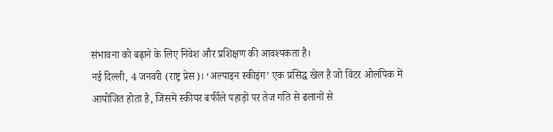संभावना को बढ़ाने के लिए निवेश और प्रशिक्षण की आवश्यकता है।
नई दिल्ली, 4 जनवरी (राष्ट्र प्रेस)। ‘अल्पाइन स्कीइंग’ एक प्रसिद्ध खेल है जो विंटर ओलंपिक में आयोजित होता है, जिसमें स्कीयर बर्फीले पहाड़ों पर तेज गति से ढलानों से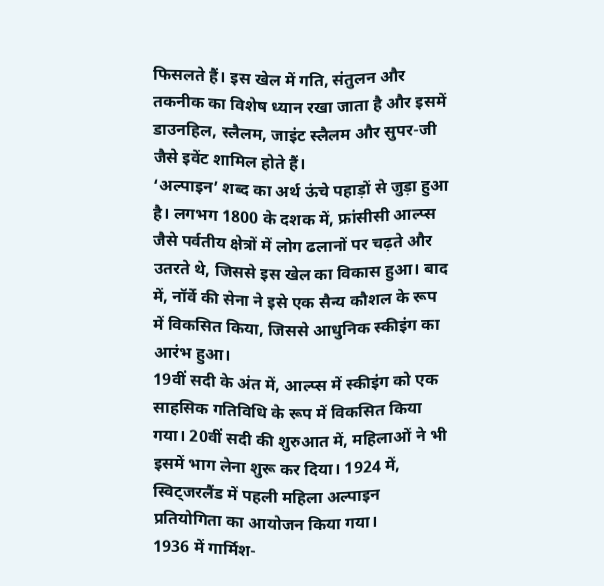फिसलते हैं। इस खेल में गति, संतुलन और तकनीक का विशेष ध्यान रखा जाता है और इसमें डाउनहिल, स्लैलम, जाइंट स्लैलम और सुपर-जी जैसे इवेंट शामिल होते हैं।
‘अल्पाइन’ शब्द का अर्थ ऊंचे पहाड़ों से जुड़ा हुआ है। लगभग 1800 के दशक में, फ्रांसीसी आल्प्स जैसे पर्वतीय क्षेत्रों में लोग ढलानों पर चढ़ते और उतरते थे, जिससे इस खेल का विकास हुआ। बाद में, नॉर्वे की सेना ने इसे एक सैन्य कौशल के रूप में विकसित किया, जिससे आधुनिक स्कीइंग का आरंभ हुआ।
19वीं सदी के अंत में, आल्प्स में स्कीइंग को एक साहसिक गतिविधि के रूप में विकसित किया गया। 20वीं सदी की शुरुआत में, महिलाओं ने भी इसमें भाग लेना शुरू कर दिया। 1924 में, स्विट्जरलैंड में पहली महिला अल्पाइन प्रतियोगिता का आयोजन किया गया।
1936 में गार्मिश-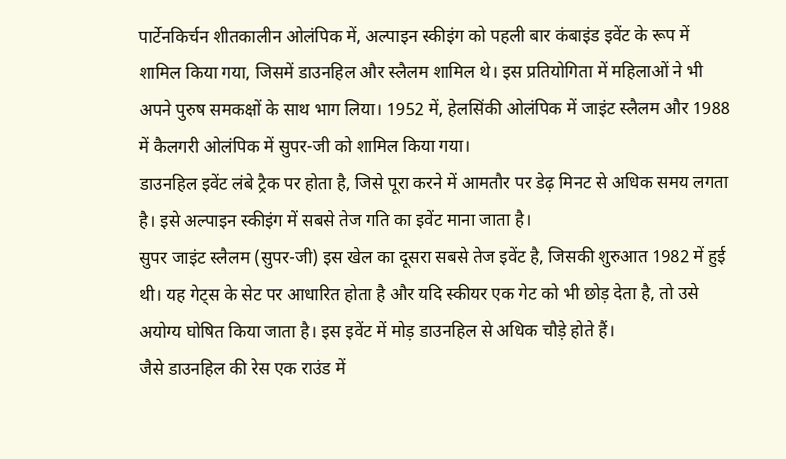पार्टेनकिर्चन शीतकालीन ओलंपिक में, अल्पाइन स्कीइंग को पहली बार कंबाइंड इवेंट के रूप में शामिल किया गया, जिसमें डाउनहिल और स्लैलम शामिल थे। इस प्रतियोगिता में महिलाओं ने भी अपने पुरुष समकक्षों के साथ भाग लिया। 1952 में, हेलसिंकी ओलंपिक में जाइंट स्लैलम और 1988 में कैलगरी ओलंपिक में सुपर-जी को शामिल किया गया।
डाउनहिल इवेंट लंबे ट्रैक पर होता है, जिसे पूरा करने में आमतौर पर डेढ़ मिनट से अधिक समय लगता है। इसे अल्पाइन स्कीइंग में सबसे तेज गति का इवेंट माना जाता है।
सुपर जाइंट स्लैलम (सुपर-जी) इस खेल का दूसरा सबसे तेज इवेंट है, जिसकी शुरुआत 1982 में हुई थी। यह गेट्स के सेट पर आधारित होता है और यदि स्कीयर एक गेट को भी छोड़ देता है, तो उसे अयोग्य घोषित किया जाता है। इस इवेंट में मोड़ डाउनहिल से अधिक चौड़े होते हैं।
जैसे डाउनहिल की रेस एक राउंड में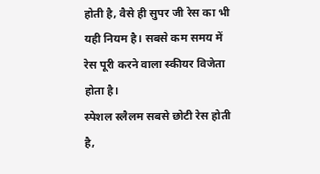होती है, वैसे ही सुपर जी रेस का भी यही नियम है। सबसे कम समय में रेस पूरी करने वाला स्कीयर विजेता होता है।
स्पेशल स्लैलम सबसे छोटी रेस होती है,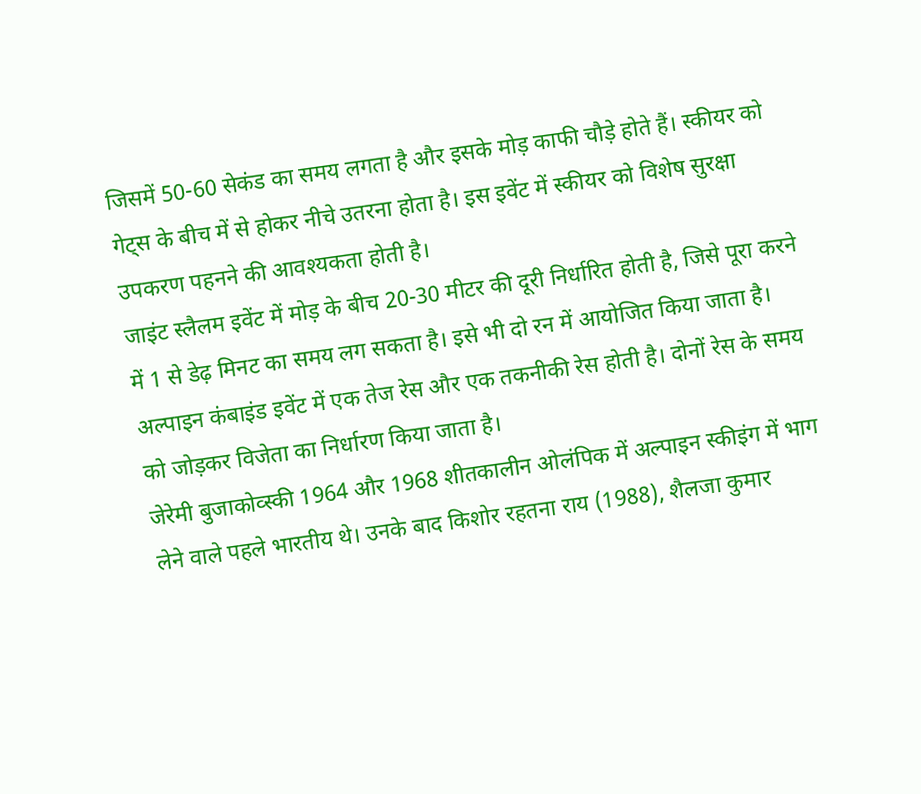जिसमें 50-60 सेकंड का समय लगता है और इसके मोड़ काफी चौड़े होते हैं। स्कीयर को गेट्स के बीच में से होकर नीचे उतरना होता है। इस इवेंट में स्कीयर को विशेष सुरक्षा उपकरण पहनने की आवश्यकता होती है।
जाइंट स्लैलम इवेंट में मोड़ के बीच 20-30 मीटर की दूरी निर्धारित होती है, जिसे पूरा करने में 1 से डेढ़ मिनट का समय लग सकता है। इसे भी दो रन में आयोजित किया जाता है।
अल्पाइन कंबाइंड इवेंट में एक तेज रेस और एक तकनीकी रेस होती है। दोनों रेस के समय को जोड़कर विजेता का निर्धारण किया जाता है।
जेरेमी बुजाकोव्स्की 1964 और 1968 शीतकालीन ओलंपिक में अल्पाइन स्कीइंग में भाग लेने वाले पहले भारतीय थे। उनके बाद किशोर रहतना राय (1988), शैलजा कुमार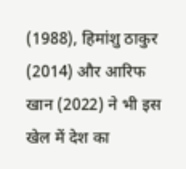(1988), हिमांशु ठाकुर (2014) और आरिफ खान (2022) ने भी इस खेल में देश का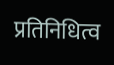प्रतिनिधित्व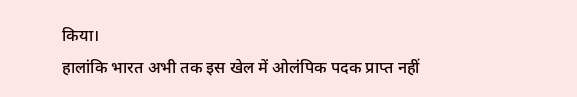किया।
हालांकि भारत अभी तक इस खेल में ओलंपिक पदक प्राप्त नहीं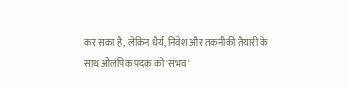कर सका है, लेकिन धैर्य, निवेश और तकनीकी तैयारी के साथ ओलंपिक पदक को 'संभव'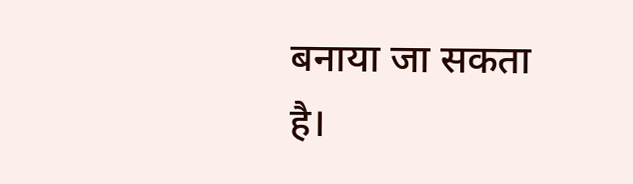बनाया जा सकता है।